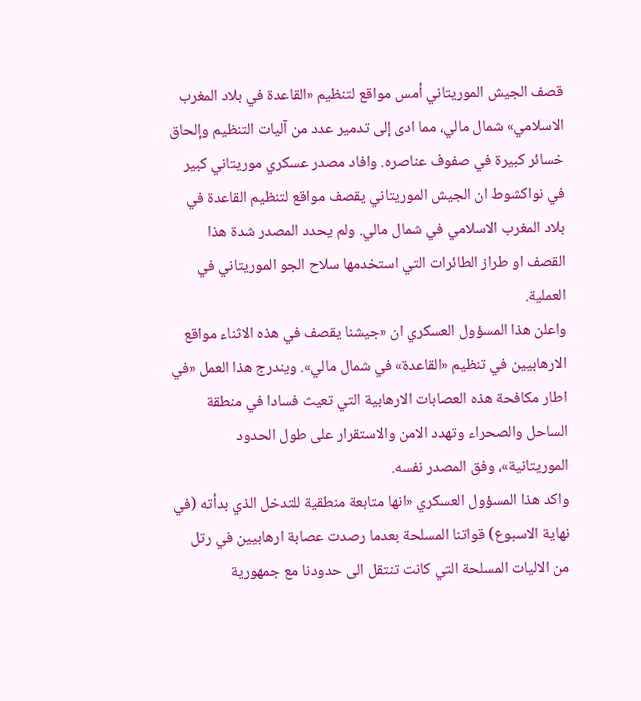قصف الجيش الموريتاني أمس مواقع لتنظيم «القاعدة في بلاد المغرب الاسلامي» شمال مالي، مما ادى إلى تدمير عدد من آليات التنظيم وإلحاق خسائر كبيرة في صفوف عناصره. وافاد مصدر عسكري موريتاني كبير في نواكشوط ان الجيش الموريتاني يقصف مواقع لتنظيم القاعدة في بلاد المغرب الاسلامي في شمال مالي. ولم يحدد المصدر شدة هذا القصف او طراز الطائرات التي استخدمها سلاح الجو الموريتاني في العملية.
واعلن هذا المسؤول العسكري ان «جيشنا يقصف في هذه الاثناء مواقع الارهابيين في تنظيم «القاعدة» في شمال مالي». ويندرج هذا العمل «في اطار مكافحة هذه العصابات الارهابية التي تعيث فسادا في منطقة الساحل والصحراء وتهدد الامن والاستقرار على طول الحدود الموريتانية»، وفق المصدر نفسه.
واكد هذا المسؤول العسكري «انها متابعة منطقية للتدخل الذي بدأته (في نهاية الاسبوع) قواتنا المسلحة بعدما رصدت عصابة ارهابيين في رتل من الاليات المسلحة التي كانت تنتقل الى حدودنا مع جمهورية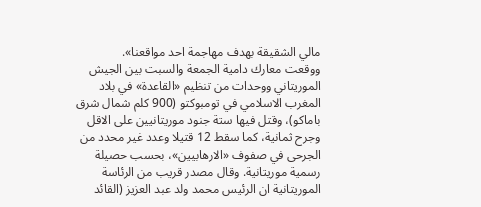مالي الشقيقة بهدف مهاجمة احد مواقعنا».
ووقعت معارك دامية الجمعة والسبت بين الجيش الموريتاني ووحدات من تنظيم «القاعدة» في بلاد المغرب الاسلامي في تومبوكتو (900 كلم شمال شرق باماكو)، وقتل فيها ستة جنود موريتانيين على الاقل وجرح ثمانية، كما سقط 12 قتيلا وعدد غير محدد من الجرحى في صفوف «الارهابيين»، بحسب حصيلة رسمية موريتانية. وقال مصدر قريب من الرئاسة الموريتانية ان الرئيس محمد ولد عبد العزيز (القائد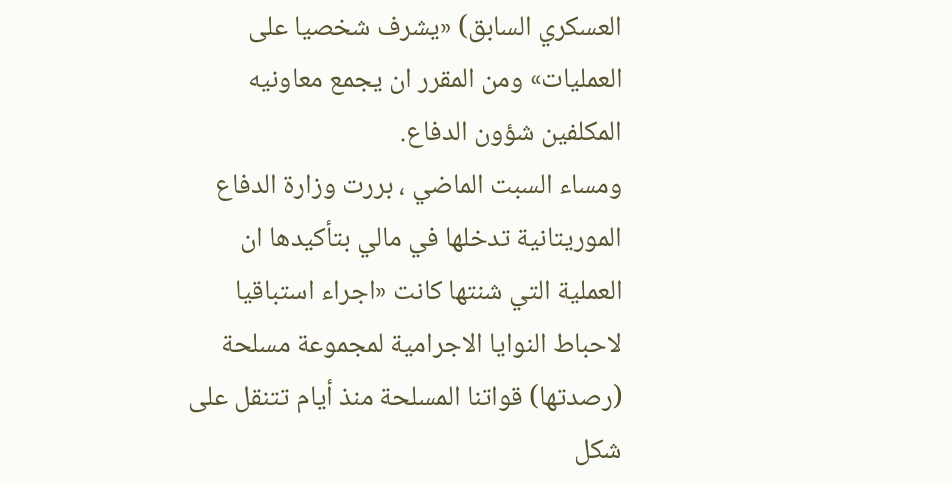العسكري السابق) «يشرف شخصيا على العمليات» ومن المقرر ان يجمع معاونيه المكلفين شؤون الدفاع.
ومساء السبت الماضي ، بررت وزارة الدفاع الموريتانية تدخلها في مالي بتأكيدها ان العملية التي شنتها كانت «اجراء استباقيا لاحباط النوايا الاجرامية لمجموعة مسلحة (رصدتها) قواتنا المسلحة منذ أيام تتنقل على شكل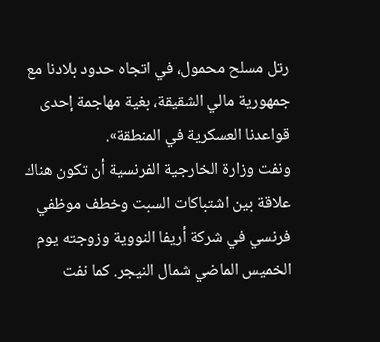رتل مسلح محمول، في اتجاه حدود بلادنا مع جمهورية مالي الشقيقة، بغية مهاجمة إحدى قواعدنا العسكرية في المنطقة».
ونفت وزارة الخارجية الفرنسية أن تكون هناك علاقة بين اشتباكات السبت وخطف موظفي فرنسي في شركة أريفا النووية وزوجته يوم الخميس الماضي شمال النيجر. كما نفت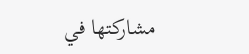مشاركتها في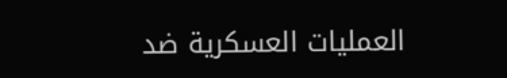العمليات العسكرية ضد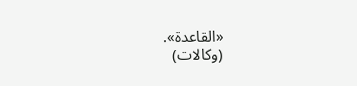«القاعدة».
(وكالات)